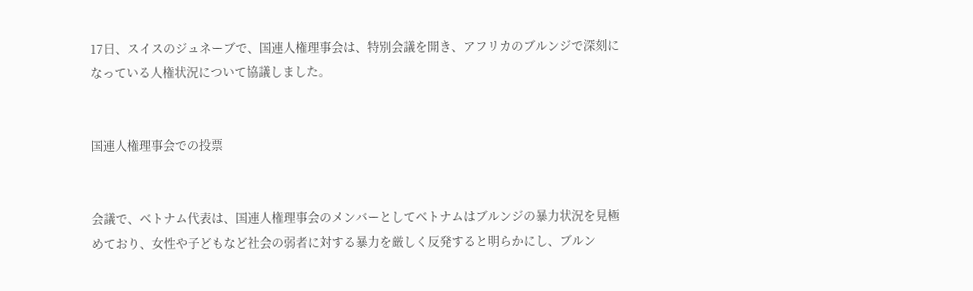17日、スイスのジュネーブで、国連人権理事会は、特別会議を開き、アフリカのブルンジで深刻になっている人権状況について協議しました。


国連人権理事会での投票


会議で、ベトナム代表は、国連人権理事会のメンバーとしてベトナムはブルンジの暴力状況を見極めており、女性や子どもなど社会の弱者に対する暴力を厳しく反発すると明らかにし、ブルン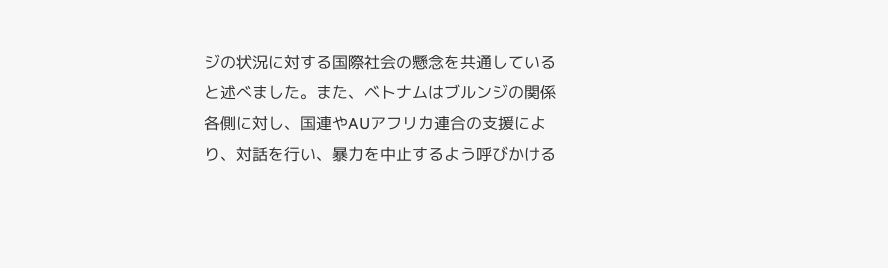ジの状況に対する国際社会の懸念を共通していると述べました。また、ベトナムはブルンジの関係各側に対し、国連やAUアフリカ連合の支援により、対話を行い、暴力を中止するよう呼びかける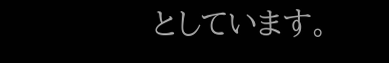としています。